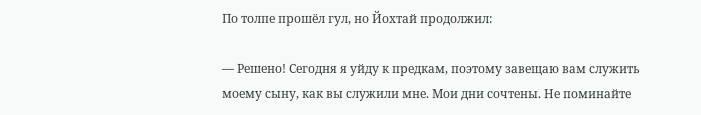По толпе прошёл гул, но Йохтай продолжил:

— Решено! Сегодня я уйду к предкам, поэтому завещаю вам служить моему сыну, как вы служили мне. Мои дни сочтены. Не поминайте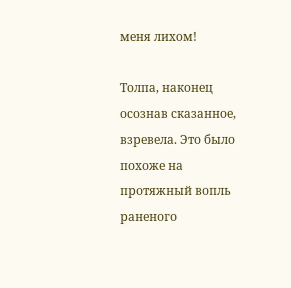меня лихом!

Толпа, наконец осознав сказанное, взревела. Это было похоже на протяжный вопль раненого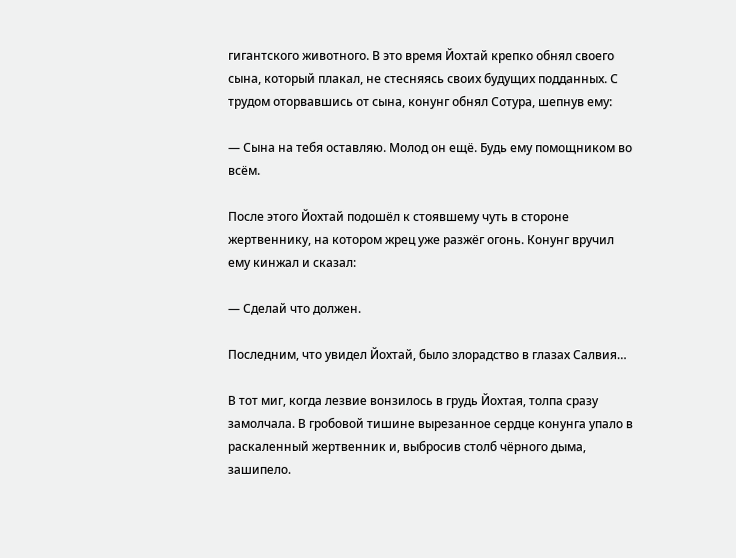гигантского животного. В это время Йохтай крепко обнял своего сына, который плакал, не стесняясь своих будущих подданных. С трудом оторвавшись от сына, конунг обнял Сотура, шепнув ему:

— Сына на тебя оставляю. Молод он ещё. Будь ему помощником во всём.

После этого Йохтай подошёл к стоявшему чуть в стороне жертвеннику, на котором жрец уже разжёг огонь. Конунг вручил ему кинжал и сказал:

— Сделай что должен.

Последним, что увидел Йохтай, было злорадство в глазах Салвия…

В тот миг, когда лезвие вонзилось в грудь Йохтая, толпа сразу замолчала. В гробовой тишине вырезанное сердце конунга упало в раскаленный жертвенник и, выбросив столб чёрного дыма, зашипело.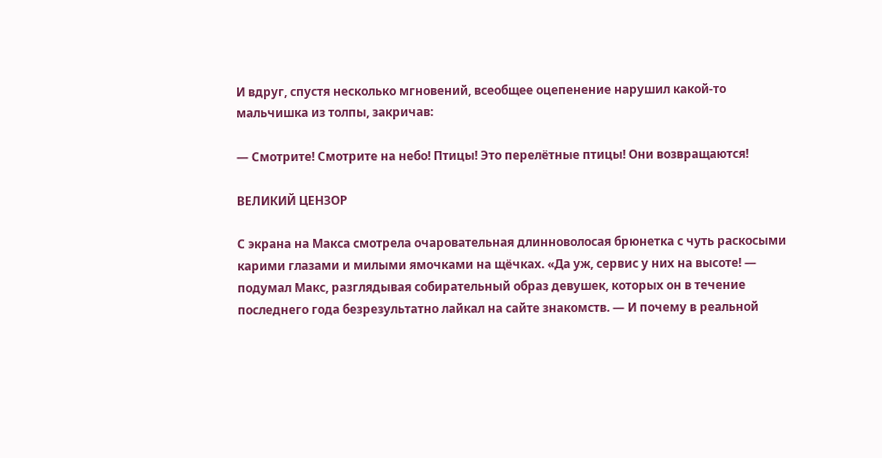И вдруг, спустя несколько мгновений, всеобщее оцепенение нарушил какой-то мальчишка из толпы, закричав:

— Смотрите! Смотрите на небо! Птицы! Это перелётные птицы! Они возвращаются!

ВЕЛИКИЙ ЦЕНЗОР

С экрана на Макса смотрела очаровательная длинноволосая брюнетка с чуть раскосыми карими глазами и милыми ямочками на щёчках. «Да уж, сервис у них на высоте! — подумал Макс, разглядывая собирательный образ девушек, которых он в течение последнего года безрезультатно лайкал на сайте знакомств. — И почему в реальной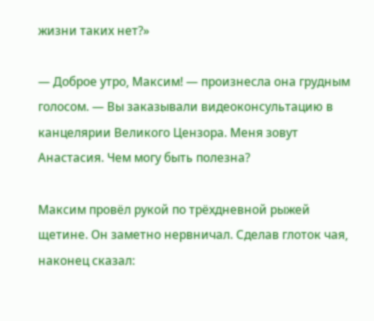жизни таких нет?»

— Доброе утро, Максим! — произнесла она грудным голосом. — Вы заказывали видеоконсультацию в канцелярии Великого Цензора. Меня зовут Анастасия. Чем могу быть полезна?

Максим провёл рукой по трёхдневной рыжей щетине. Он заметно нервничал. Сделав глоток чая, наконец сказал: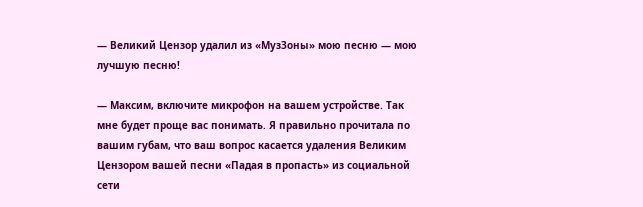— Великий Цензор удалил из «МузЗоны» мою песню — мою лучшую песню!

— Максим, включите микрофон на вашем устройстве. Так мне будет проще вас понимать. Я правильно прочитала по вашим губам, что ваш вопрос касается удаления Великим Цензором вашей песни «Падая в пропасть» из социальной сети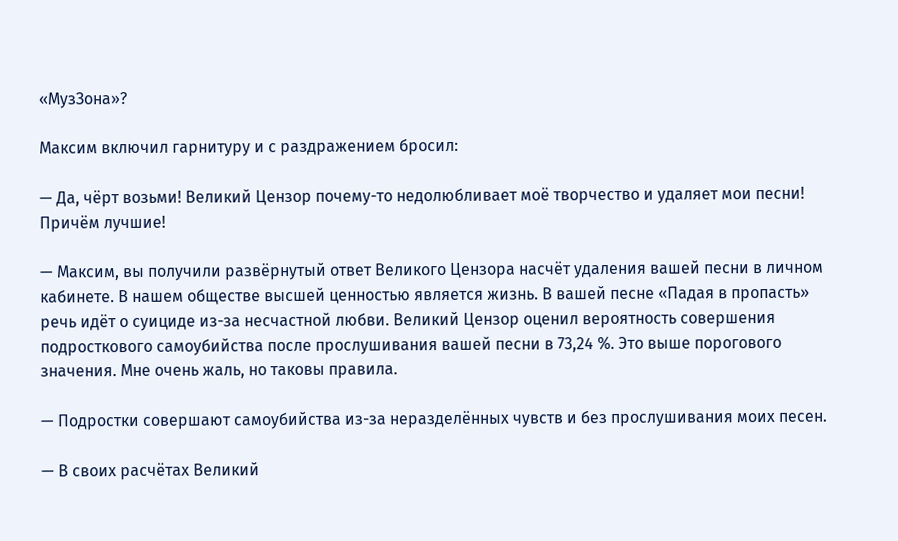«МузЗона»?

Максим включил гарнитуру и с раздражением бросил:

— Да, чёрт возьми! Великий Цензор почему-то недолюбливает моё творчество и удаляет мои песни! Причём лучшие!

— Максим, вы получили развёрнутый ответ Великого Цензора насчёт удаления вашей песни в личном кабинете. В нашем обществе высшей ценностью является жизнь. В вашей песне «Падая в пропасть» речь идёт о суициде из-за несчастной любви. Великий Цензор оценил вероятность совершения подросткового самоубийства после прослушивания вашей песни в 73,24 %. Это выше порогового значения. Мне очень жаль, но таковы правила.

— Подростки совершают самоубийства из-за неразделённых чувств и без прослушивания моих песен.

— В своих расчётах Великий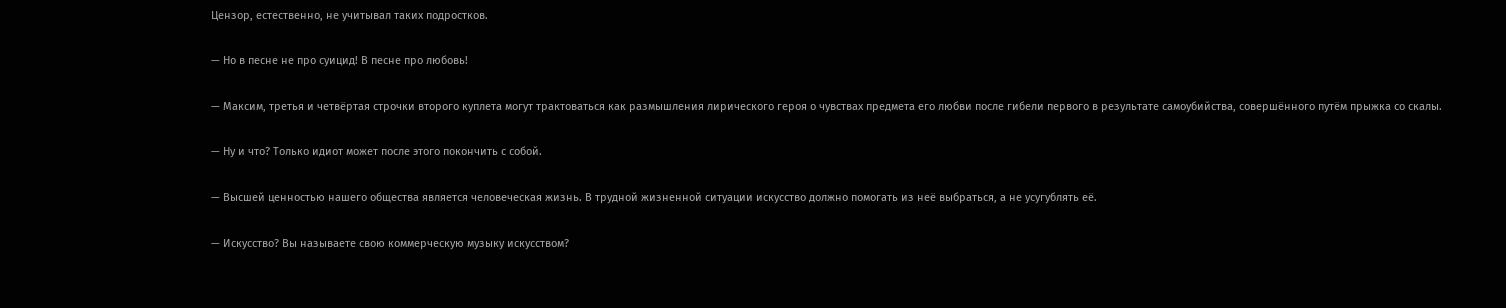Цензор, естественно, не учитывал таких подростков.

— Но в песне не про суицид! В песне про любовь!

— Максим, третья и четвёртая строчки второго куплета могут трактоваться как размышления лирического героя о чувствах предмета его любви после гибели первого в результате самоубийства, совершённого путём прыжка со скалы.

— Ну и что? Только идиот может после этого покончить с собой.

— Высшей ценностью нашего общества является человеческая жизнь. В трудной жизненной ситуации искусство должно помогать из неё выбраться, а не усугублять её.

— Искусство? Вы называете свою коммерческую музыку искусством?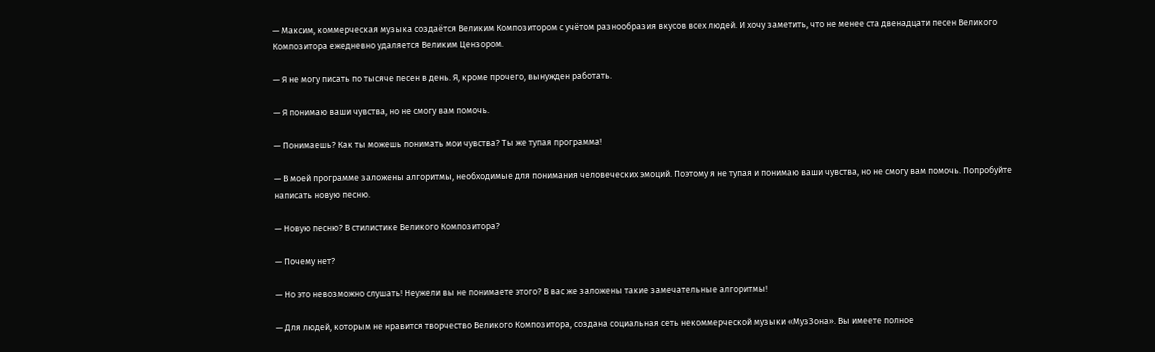— Максим, коммерческая музыка создаётся Великим Композитором с учётом разнообразия вкусов всех людей. И хочу заметить, что не менее ста двенадцати песен Великого Композитора ежедневно удаляется Великим Цензором.

— Я не могу писать по тысяче песен в день. Я, кроме прочего, вынужден работать.

— Я понимаю ваши чувства, но не смогу вам помочь.

— Понимаешь? Как ты можешь понимать мои чувства? Ты же тупая программа!

— В моей программе заложены алгоритмы, необходимые для понимания человеческих эмоций. Поэтому я не тупая и понимаю ваши чувства, но не смогу вам помочь. Попробуйте написать новую песню.

— Новую песню? В стилистике Великого Композитора?

— Почему нет?

— Но это невозможно слушать! Неужели вы не понимаете этого? В вас же заложены такие замечательные алгоритмы!

— Для людей, которым не нравится творчество Великого Композитора, создана социальная сеть некоммерческой музыки «МузЗона». Вы имеете полное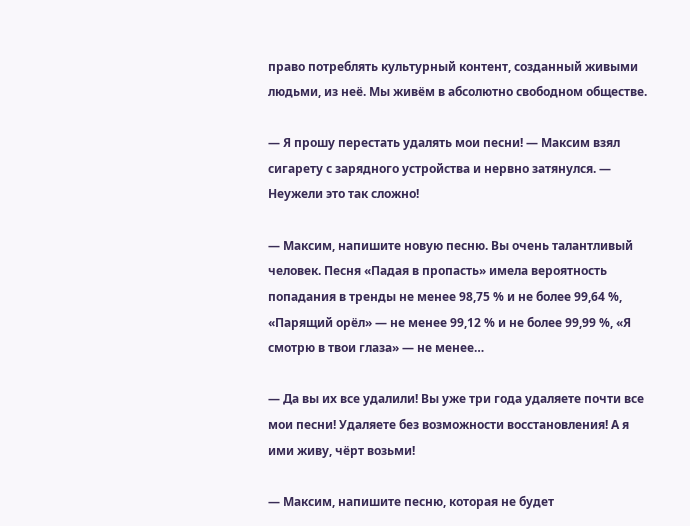право потреблять культурный контент, созданный живыми людьми, из неё. Мы живём в абсолютно свободном обществе.

— Я прошу перестать удалять мои песни! — Максим взял сигарету с зарядного устройства и нервно затянулся. — Неужели это так сложно!

— Максим, напишите новую песню. Вы очень талантливый человек. Песня «Падая в пропасть» имела вероятность попадания в тренды не менее 98,75 % и не более 99,64 %, «Парящий орёл» — не менее 99,12 % и не более 99,99 %, «Я смотрю в твои глаза» — не менее…

— Да вы их все удалили! Вы уже три года удаляете почти все мои песни! Удаляете без возможности восстановления! А я ими живу, чёрт возьми!

— Максим, напишите песню, которая не будет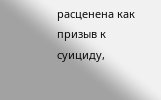расценена как призыв к суициду,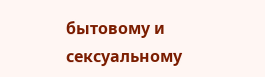бытовому и сексуальному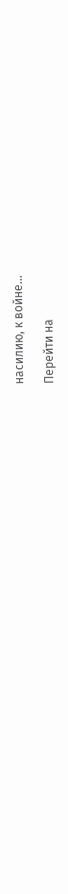насилию, к войне…

Перейти на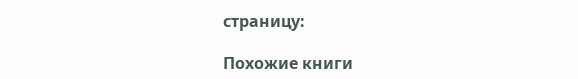страницу:

Похожие книги